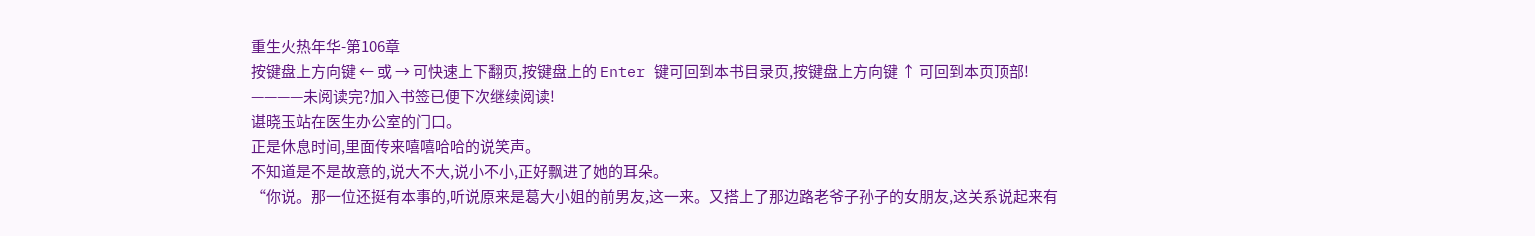重生火热年华-第106章
按键盘上方向键 ← 或 → 可快速上下翻页,按键盘上的 Enter 键可回到本书目录页,按键盘上方向键 ↑ 可回到本页顶部!
————未阅读完?加入书签已便下次继续阅读!
谌晓玉站在医生办公室的门口。
正是休息时间,里面传来嘻嘻哈哈的说笑声。
不知道是不是故意的,说大不大,说小不小,正好飘进了她的耳朵。
“你说。那一位还挺有本事的,听说原来是葛大小姐的前男友,这一来。又搭上了那边路老爷子孙子的女朋友,这关系说起来有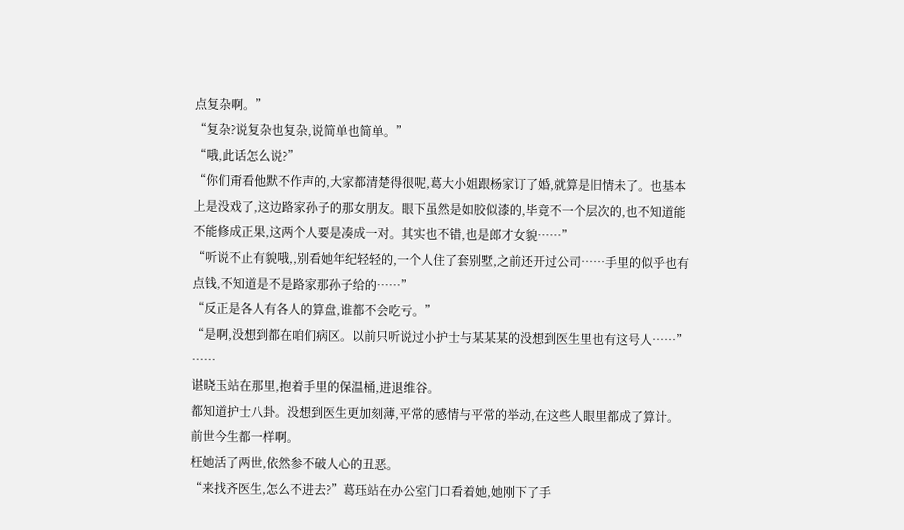点复杂啊。”
“复杂?说复杂也复杂,说简单也简单。”
“哦,此话怎么说?”
“你们甭看他默不作声的,大家都清楚得很呢,葛大小姐跟杨家订了婚,就算是旧情未了。也基本上是没戏了,这边路家孙子的那女朋友。眼下虽然是如胶似漆的,毕竟不一个层次的,也不知道能不能修成正果,这两个人要是凑成一对。其实也不错,也是郎才女貌……”
“听说不止有貌哦,,别看她年纪轻轻的,一个人住了套别墅,之前还开过公司……手里的似乎也有点钱,不知道是不是路家那孙子给的……”
“反正是各人有各人的算盘,谁都不会吃亏。”
“是啊,没想到都在咱们病区。以前只听说过小护士与某某某的没想到医生里也有这号人……”
……
谌晓玉站在那里,抱着手里的保温桶,进退维谷。
都知道护士八卦。没想到医生更加刻薄,平常的感情与平常的举动,在这些人眼里都成了算计。
前世今生都一样啊。
枉她活了两世,依然参不破人心的丑恶。
“来找齐医生,怎么不进去?”葛珏站在办公室门口看着她,她刚下了手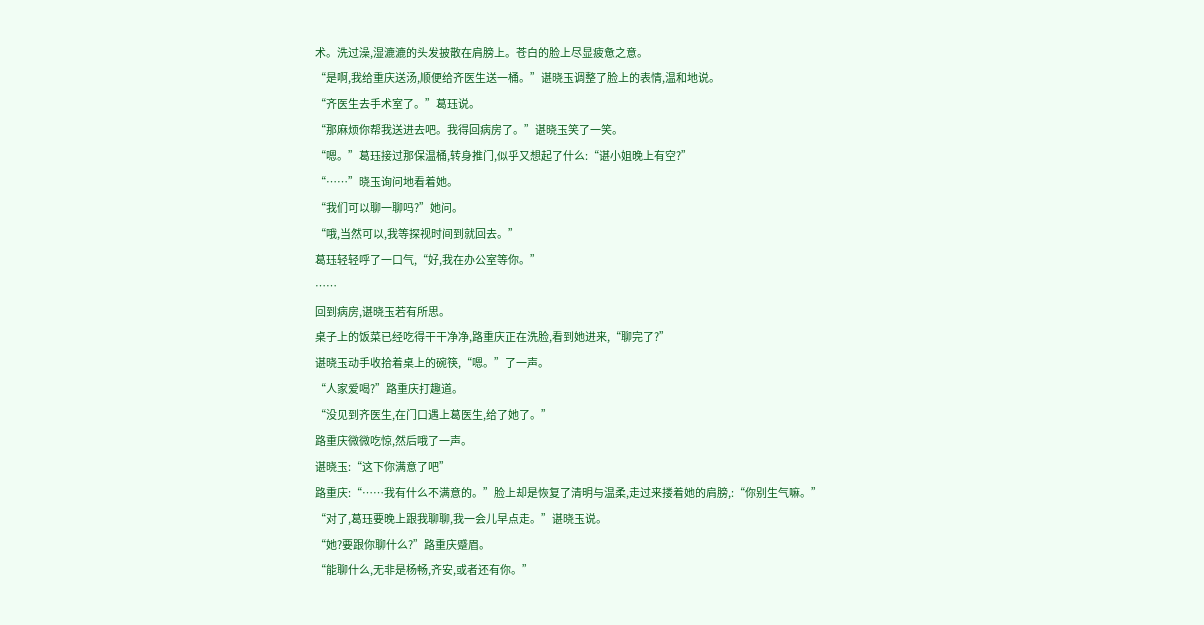术。洗过澡,湿漉漉的头发披散在肩膀上。苍白的脸上尽显疲惫之意。
“是啊,我给重庆送汤,顺便给齐医生送一桶。”谌晓玉调整了脸上的表情,温和地说。
“齐医生去手术室了。”葛珏说。
“那麻烦你帮我送进去吧。我得回病房了。”谌晓玉笑了一笑。
“嗯。”葛珏接过那保温桶,转身推门,似乎又想起了什么:“谌小姐晚上有空?”
“……”晓玉询问地看着她。
“我们可以聊一聊吗?”她问。
“哦,当然可以,我等探视时间到就回去。”
葛珏轻轻呼了一口气,“好,我在办公室等你。”
……
回到病房,谌晓玉若有所思。
桌子上的饭菜已经吃得干干净净,路重庆正在洗脸,看到她进来,“聊完了?”
谌晓玉动手收拾着桌上的碗筷,“嗯。”了一声。
“人家爱喝?”路重庆打趣道。
“没见到齐医生,在门口遇上葛医生,给了她了。”
路重庆微微吃惊,然后哦了一声。
谌晓玉:“这下你满意了吧”
路重庆:“……我有什么不满意的。”脸上却是恢复了清明与温柔,走过来搂着她的肩膀,:“你别生气嘛。”
“对了,葛珏要晚上跟我聊聊,我一会儿早点走。”谌晓玉说。
“她?要跟你聊什么?”路重庆蹙眉。
“能聊什么,无非是杨畅,齐安,或者还有你。”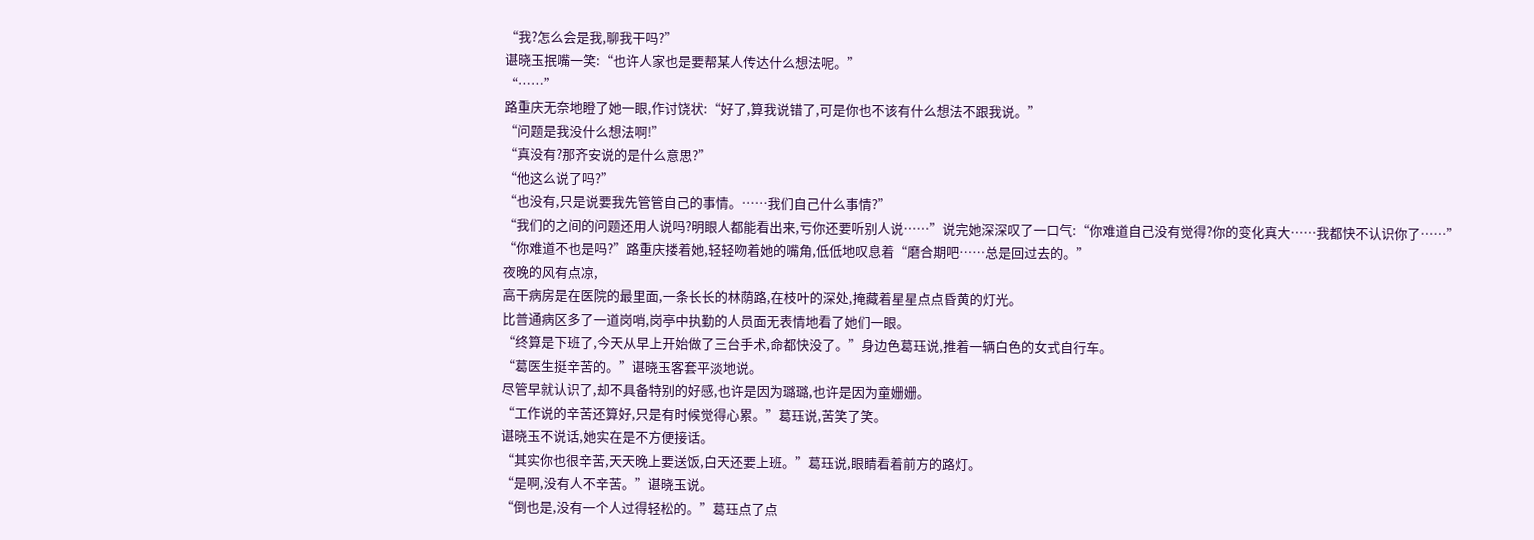“我?怎么会是我,聊我干吗?”
谌晓玉抿嘴一笑:“也许人家也是要帮某人传达什么想法呢。”
“……”
路重庆无奈地瞪了她一眼,作讨饶状:“好了,算我说错了,可是你也不该有什么想法不跟我说。”
“问题是我没什么想法啊!”
“真没有?那齐安说的是什么意思?”
“他这么说了吗?”
“也没有,只是说要我先管管自己的事情。……我们自己什么事情?”
“我们的之间的问题还用人说吗?明眼人都能看出来,亏你还要听别人说……”说完她深深叹了一口气:“你难道自己没有觉得?你的变化真大……我都快不认识你了……”
“你难道不也是吗?”路重庆搂着她,轻轻吻着她的嘴角,低低地叹息着“磨合期吧……总是回过去的。”
夜晚的风有点凉,
高干病房是在医院的最里面,一条长长的林荫路,在枝叶的深处,掩藏着星星点点昏黄的灯光。
比普通病区多了一道岗哨,岗亭中执勤的人员面无表情地看了她们一眼。
“终算是下班了,今天从早上开始做了三台手术,命都快没了。”身边色葛珏说,推着一辆白色的女式自行车。
“葛医生挺辛苦的。”谌晓玉客套平淡地说。
尽管早就认识了,却不具备特别的好感,也许是因为璐璐,也许是因为童姗姗。
“工作说的辛苦还算好,只是有时候觉得心累。”葛珏说,苦笑了笑。
谌晓玉不说话,她实在是不方便接话。
“其实你也很辛苦,天天晚上要送饭,白天还要上班。”葛珏说,眼睛看着前方的路灯。
“是啊,没有人不辛苦。”谌晓玉说。
“倒也是,没有一个人过得轻松的。”葛珏点了点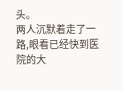头。
两人沉默着走了一路,眼看已经快到医院的大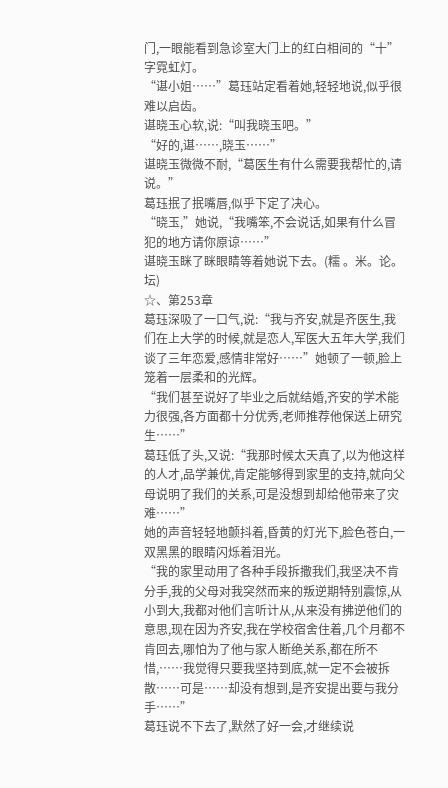门,一眼能看到急诊室大门上的红白相间的“十”字霓虹灯。
“谌小姐……”葛珏站定看着她,轻轻地说,似乎很难以启齿。
谌晓玉心软,说:“叫我晓玉吧。”
“好的,谌……,晓玉……”
谌晓玉微微不耐,“葛医生有什么需要我帮忙的,请说。”
葛珏抿了抿嘴唇,似乎下定了决心。
“晓玉,”她说,“我嘴笨,不会说话,如果有什么冒犯的地方请你原谅……”
谌晓玉眯了眯眼睛等着她说下去。(糯 。米。论。 坛)
☆、第253章
葛珏深吸了一口气,说:“我与齐安,就是齐医生,我们在上大学的时候,就是恋人,军医大五年大学,我们谈了三年恋爱,感情非常好……”她顿了一顿,脸上笼着一层柔和的光辉。
“我们甚至说好了毕业之后就结婚,齐安的学术能力很强,各方面都十分优秀,老师推荐他保送上研究生……”
葛珏低了头,又说:“我那时候太天真了,以为他这样的人才,品学兼优,肯定能够得到家里的支持,就向父母说明了我们的关系,可是没想到却给他带来了灾难……”
她的声音轻轻地颤抖着,昏黄的灯光下,脸色苍白,一双黑黑的眼睛闪烁着泪光。
“我的家里动用了各种手段拆撒我们,我坚决不肯分手,我的父母对我突然而来的叛逆期特别震惊,从小到大,我都对他们言听计从,从来没有拂逆他们的意思,现在因为齐安,我在学校宿舍住着,几个月都不肯回去,哪怕为了他与家人断绝关系,都在所不惜,……我觉得只要我坚持到底,就一定不会被拆散……可是……却没有想到,是齐安提出要与我分手……”
葛珏说不下去了,默然了好一会,才继续说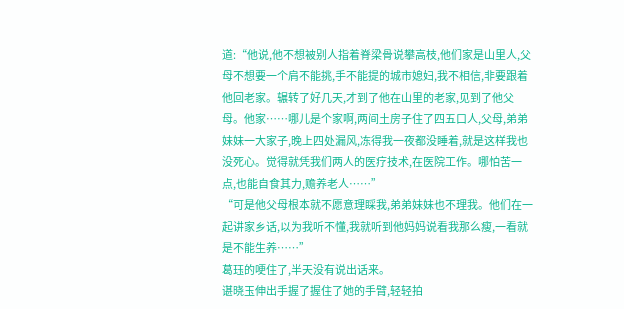道:“他说,他不想被别人指着脊梁骨说攀高枝,他们家是山里人,父母不想要一个肩不能挑,手不能提的城市媳妇,我不相信,非要跟着他回老家。辗转了好几天,才到了他在山里的老家,见到了他父母。他家……哪儿是个家啊,两间土房子住了四五口人,父母,弟弟妹妹一大家子,晚上四处漏风,冻得我一夜都没睡着,就是这样我也没死心。觉得就凭我们两人的医疗技术,在医院工作。哪怕苦一点,也能自食其力,赡养老人……”
“可是他父母根本就不愿意理睬我,弟弟妹妹也不理我。他们在一起讲家乡话,以为我听不懂,我就听到他妈妈说看我那么瘦,一看就是不能生养……”
葛珏的哽住了,半天没有说出话来。
谌晓玉伸出手握了握住了她的手臂,轻轻拍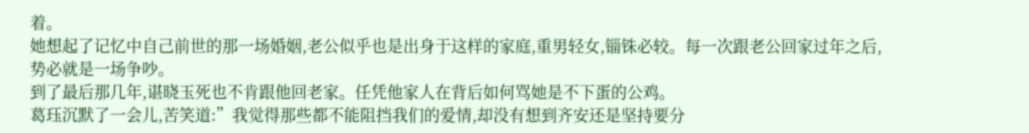着。
她想起了记忆中自己前世的那一场婚姻,老公似乎也是出身于这样的家庭,重男轻女,锱铢必较。每一次跟老公回家过年之后,势必就是一场争吵。
到了最后那几年,谌晓玉死也不肯跟他回老家。任凭他家人在背后如何骂她是不下蛋的公鸡。
葛珏沉默了一会儿,苦笑道:”我觉得那些都不能阻挡我们的爱情,却没有想到齐安还是坚持要分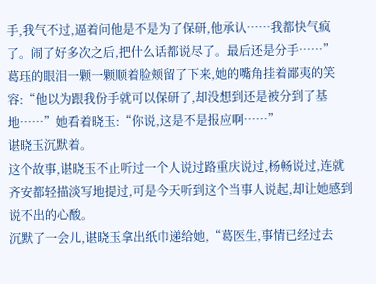手,我气不过,逼着问他是不是为了保研,他承认……我都快气疯了。闹了好多次之后,把什么话都说尽了。最后还是分手……”
葛珏的眼泪一颗一颗顺着脸颊留了下来,她的嘴角挂着鄙夷的笑容:“他以为跟我份手就可以保研了,却没想到还是被分到了基地……”她看着晓玉:“你说,这是不是报应啊……”
谌晓玉沉默着。
这个故事,谌晓玉不止听过一个人说过路重庆说过,杨畅说过,连就齐安都轻描淡写地提过,可是今天听到这个当事人说起,却让她感到说不出的心酸。
沉默了一会儿,谌晓玉拿出纸巾递给她,“葛医生,事情已经过去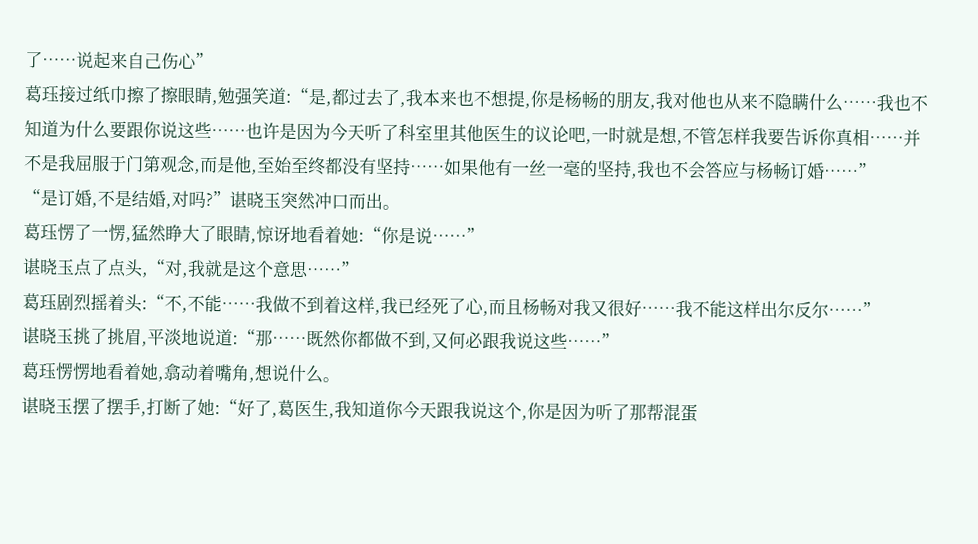了……说起来自己伤心”
葛珏接过纸巾擦了擦眼睛,勉强笑道:“是,都过去了,我本来也不想提,你是杨畅的朋友,我对他也从来不隐瞒什么……我也不知道为什么要跟你说这些……也许是因为今天听了科室里其他医生的议论吧,一时就是想,不管怎样我要告诉你真相……并不是我屈服于门第观念,而是他,至始至终都没有坚持……如果他有一丝一毫的坚持,我也不会答应与杨畅订婚……”
“是订婚,不是结婚,对吗?”谌晓玉突然冲口而出。
葛珏愣了一愣,猛然睁大了眼睛,惊讶地看着她:“你是说……”
谌晓玉点了点头,“对,我就是这个意思……”
葛珏剧烈摇着头:“不,不能……我做不到着这样,我已经死了心,而且杨畅对我又很好……我不能这样出尔反尔……”
谌晓玉挑了挑眉,平淡地说道:“那……既然你都做不到,又何必跟我说这些……”
葛珏愣愣地看着她,翕动着嘴角,想说什么。
谌晓玉摆了摆手,打断了她:“好了,葛医生,我知道你今天跟我说这个,你是因为听了那帮混蛋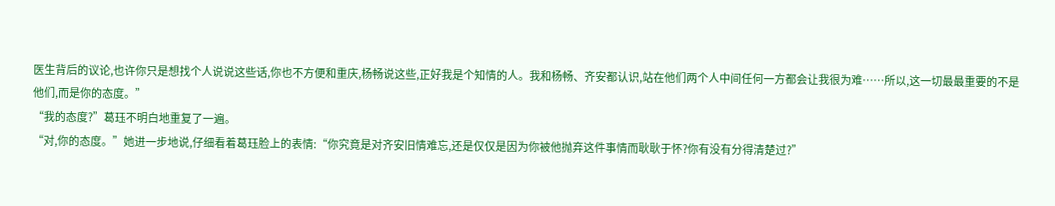医生背后的议论,也许你只是想找个人说说这些话,你也不方便和重庆,杨畅说这些,正好我是个知情的人。我和杨畅、齐安都认识,站在他们两个人中间任何一方都会让我很为难……所以,这一切最最重要的不是他们,而是你的态度。”
“我的态度?”葛珏不明白地重复了一遍。
“对,你的态度。”她进一步地说,仔细看着葛珏脸上的表情:“你究竟是对齐安旧情难忘,还是仅仅是因为你被他抛弃这件事情而耿耿于怀?你有没有分得清楚过?”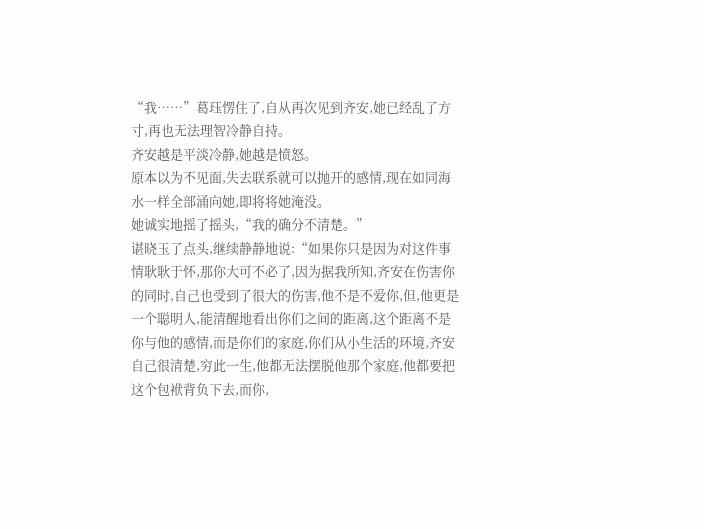“我……”葛珏愣住了,自从再次见到齐安,她已经乱了方寸,再也无法理智冷静自持。
齐安越是平淡冷静,她越是愤怒。
原本以为不见面,失去联系就可以抛开的感情,现在如同海水一样全部涌向她,即将将她淹没。
她诚实地摇了摇头,“我的确分不清楚。”
谌晓玉了点头,继续静静地说:“如果你只是因为对这件事情耿耿于怀,那你大可不必了,因为据我所知,齐安在伤害你的同时,自己也受到了很大的伤害,他不是不爱你,但,他更是一个聪明人,能清醒地看出你们之间的距离,这个距离不是你与他的感情,而是你们的家庭,你们从小生活的环境,齐安自己很清楚,穷此一生,他都无法摆脱他那个家庭,他都要把这个包袱背负下去,而你,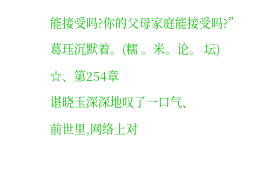能接受吗?你的父母家庭能接受吗?”
葛珏沉默着。(糯 。米。论。 坛)
☆、第254章
谌晓玉深深地叹了一口气、
前世里,网络上对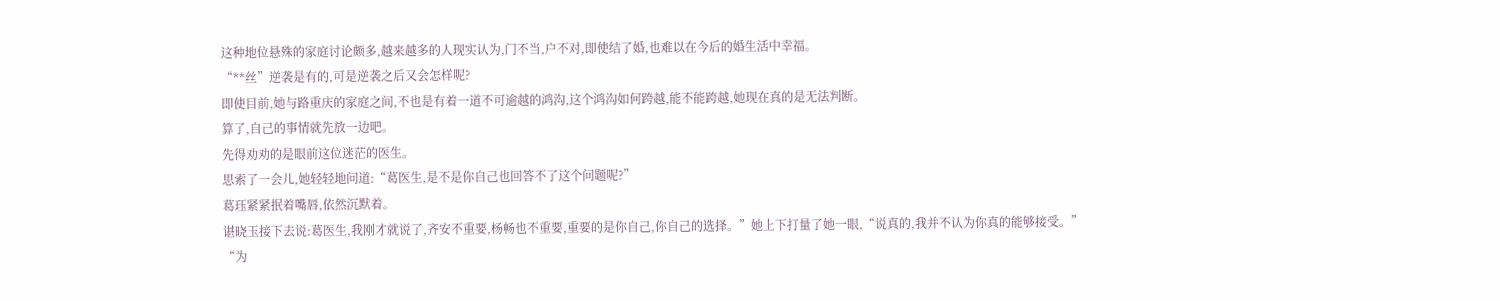这种地位悬殊的家庭讨论颇多,越来越多的人现实认为,门不当,户不对,即使结了婚,也难以在今后的婚生活中幸福。
“**丝”逆袭是有的,可是逆袭之后又会怎样呢?
即使目前,她与路重庆的家庭之间,不也是有着一道不可逾越的鸿沟,这个鸿沟如何跨越,能不能跨越,她现在真的是无法判断。
算了,自己的事情就先放一边吧。
先得劝劝的是眼前这位迷茫的医生。
思索了一会儿,她轻轻地问道:“葛医生,是不是你自己也回答不了这个问题呢?”
葛珏紧紧抿着嘴唇,依然沉默着。
谌晓玉接下去说:葛医生,我刚才就说了,齐安不重要,杨畅也不重要,重要的是你自己,你自己的选择。”她上下打量了她一眼,“说真的,我并不认为你真的能够接受。”
“为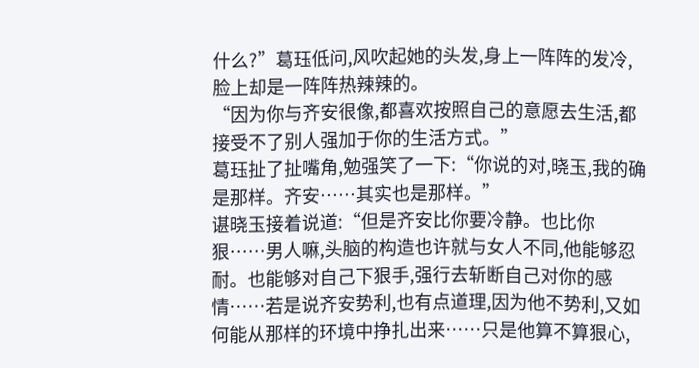什么?”葛珏低问,风吹起她的头发,身上一阵阵的发冷,脸上却是一阵阵热辣辣的。
“因为你与齐安很像,都喜欢按照自己的意愿去生活,都接受不了别人强加于你的生活方式。”
葛珏扯了扯嘴角,勉强笑了一下:“你说的对,晓玉,我的确是那样。齐安……其实也是那样。”
谌晓玉接着说道:“但是齐安比你要冷静。也比你狠……男人嘛,头脑的构造也许就与女人不同,他能够忍耐。也能够对自己下狠手,强行去斩断自己对你的感情……若是说齐安势利,也有点道理,因为他不势利,又如何能从那样的环境中挣扎出来……只是他算不算狠心,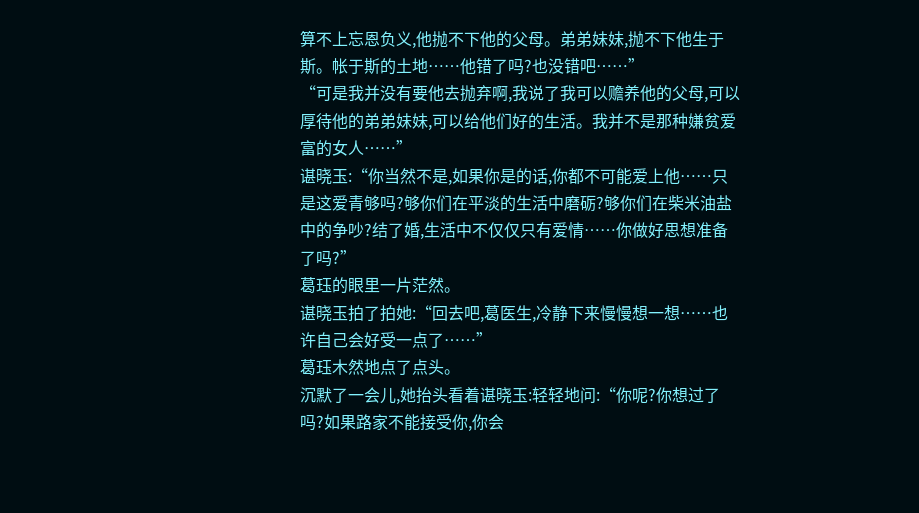算不上忘恩负义,他抛不下他的父母。弟弟妹妹,抛不下他生于斯。帐于斯的土地……他错了吗?也没错吧……”
“可是我并没有要他去抛弃啊,我说了我可以赡养他的父母,可以厚待他的弟弟妹妹,可以给他们好的生活。我并不是那种嫌贫爱富的女人……”
谌晓玉:“你当然不是,如果你是的话,你都不可能爱上他……只是这爱青够吗?够你们在平淡的生活中磨砺?够你们在柴米油盐中的争吵?结了婚,生活中不仅仅只有爱情……你做好思想准备了吗?”
葛珏的眼里一片茫然。
谌晓玉拍了拍她:“回去吧,葛医生,冷静下来慢慢想一想……也许自己会好受一点了……”
葛珏木然地点了点头。
沉默了一会儿,她抬头看着谌晓玉:轻轻地问:“你呢?你想过了吗?如果路家不能接受你,你会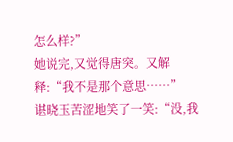怎么样?”
她说完,又觉得唐突。又解释:“我不是那个意思……”
谌晓玉苦涩地笑了一笑:“没,我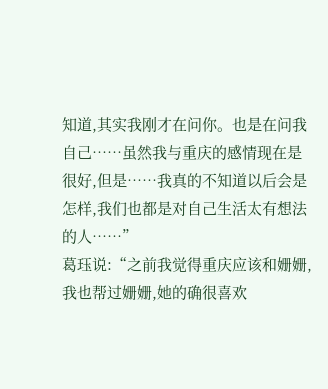知道,其实我刚才在问你。也是在问我自己……虽然我与重庆的感情现在是很好,但是……我真的不知道以后会是怎样,我们也都是对自己生活太有想法的人……”
葛珏说:“之前我觉得重庆应该和姗姗,我也帮过姗姗,她的确很喜欢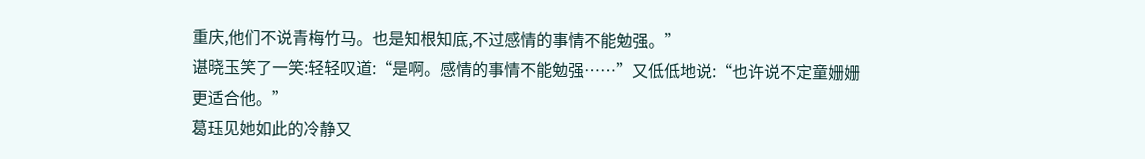重庆,他们不说青梅竹马。也是知根知底,不过感情的事情不能勉强。”
谌晓玉笑了一笑:轻轻叹道:“是啊。感情的事情不能勉强……”又低低地说:“也许说不定童姗姗更适合他。”
葛珏见她如此的冷静又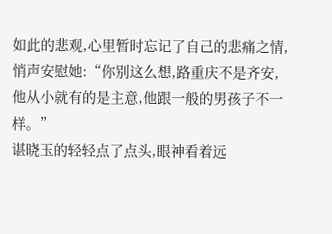如此的悲观,心里暂时忘记了自己的悲痛之情,悄声安慰她:“你别这么想,路重庆不是齐安,他从小就有的是主意,他跟一般的男孩子不一样。”
谌晓玉的轻轻点了点头,眼神看着远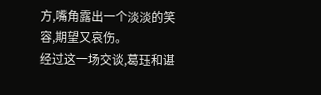方,嘴角露出一个淡淡的笑容,期望又哀伤。
经过这一场交谈,葛珏和谌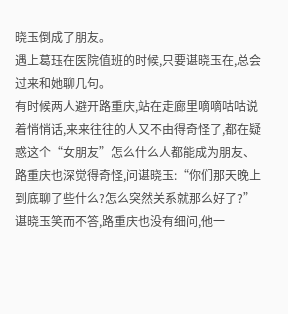晓玉倒成了朋友。
遇上葛珏在医院值班的时候,只要谌晓玉在,总会过来和她聊几句。
有时候两人避开路重庆,站在走廊里嘀嘀咕咕说着悄悄话,来来往往的人又不由得奇怪了,都在疑惑这个“女朋友”怎么什么人都能成为朋友、
路重庆也深觉得奇怪,问谌晓玉:“你们那天晚上到底聊了些什么?怎么突然关系就那么好了?”
谌晓玉笑而不答,路重庆也没有细问,他一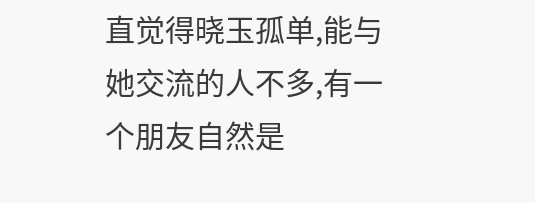直觉得晓玉孤单,能与她交流的人不多,有一个朋友自然是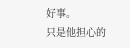好事。
只是他担心的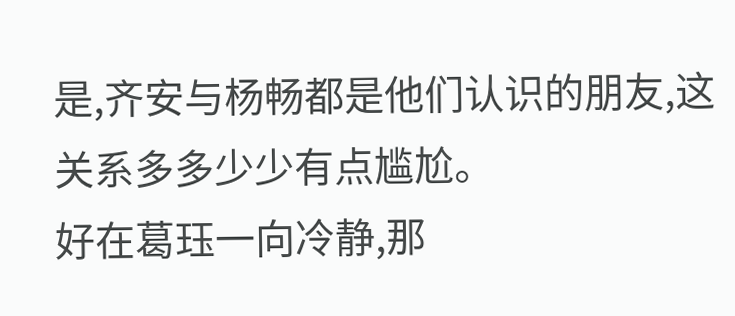是,齐安与杨畅都是他们认识的朋友,这关系多多少少有点尴尬。
好在葛珏一向冷静,那